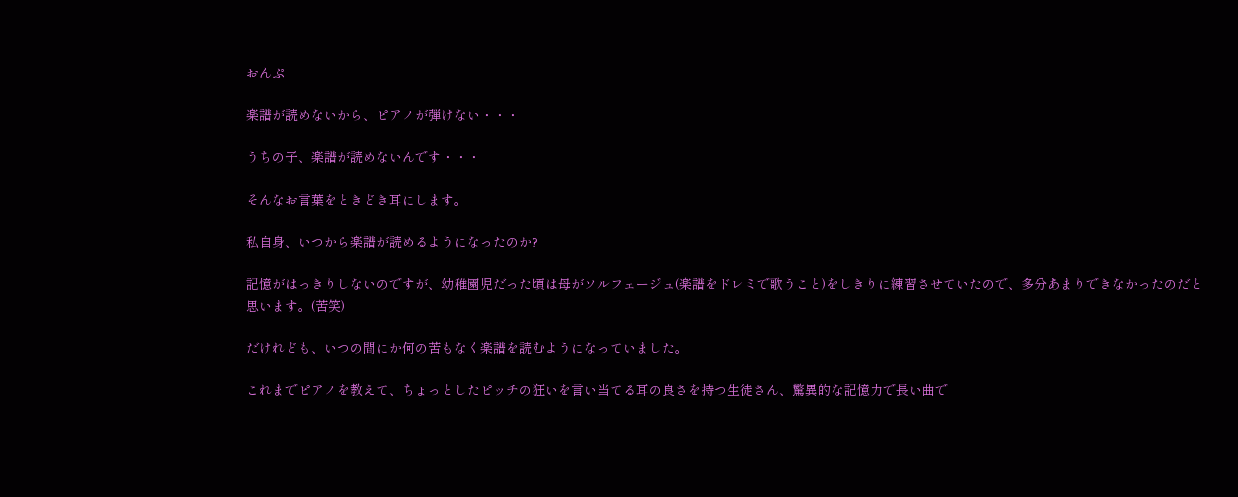おんぷ

楽譜が読めないから、ピアノが弾けない・・・

うちの子、楽譜が読めないんです・・・

そんなお言葉をときどき耳にします。

私自身、いつから楽譜が読めるようになったのか?

記憶がはっきりしないのですが、幼稚園児だった頃は母がソルフェージュ(楽譜をドレミで歌うこと)をしきりに練習させていたので、多分あまりできなかったのだと思います。(苦笑)

だけれども、いつの間にか何の苦もなく楽譜を読むようになっていました。

これまでピアノを教えて、ちょっとしたピッチの狂いを言い当てる耳の良さを持つ生徒さん、驚異的な記憶力で長い曲で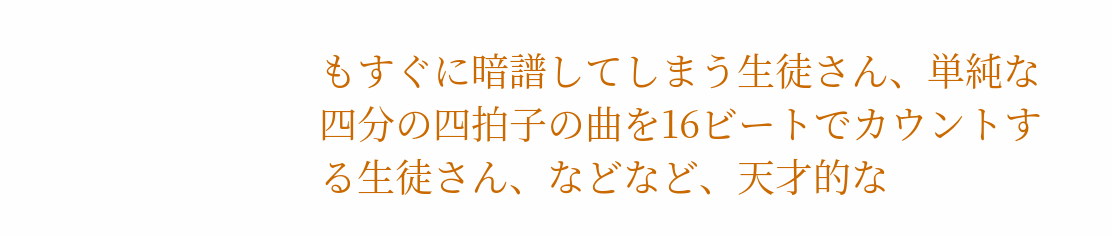もすぐに暗譜してしまう生徒さん、単純な四分の四拍子の曲を16ビートでカウントする生徒さん、などなど、天才的な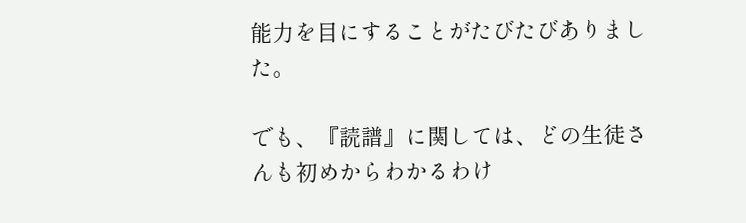能力を目にすることがたびたびありました。

でも、『読譜』に関しては、どの生徒さんも初めからわかるわけ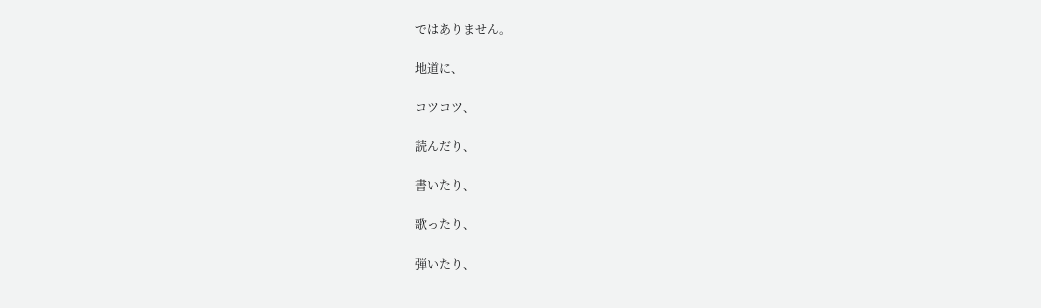ではありません。

地道に、

コツコツ、

読んだり、

書いたり、

歌ったり、

弾いたり、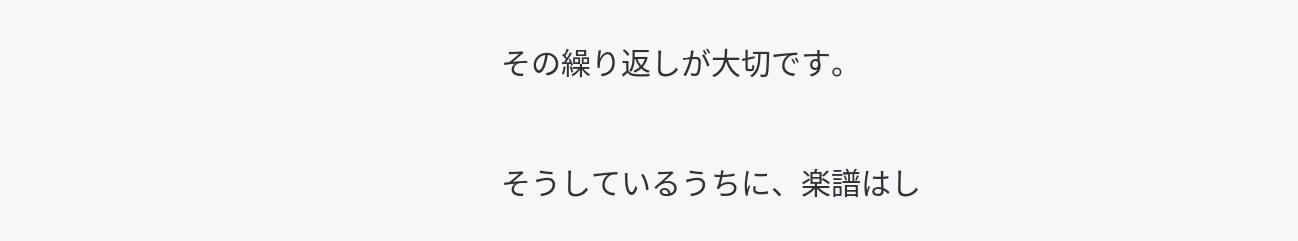その繰り返しが大切です。

そうしているうちに、楽譜はし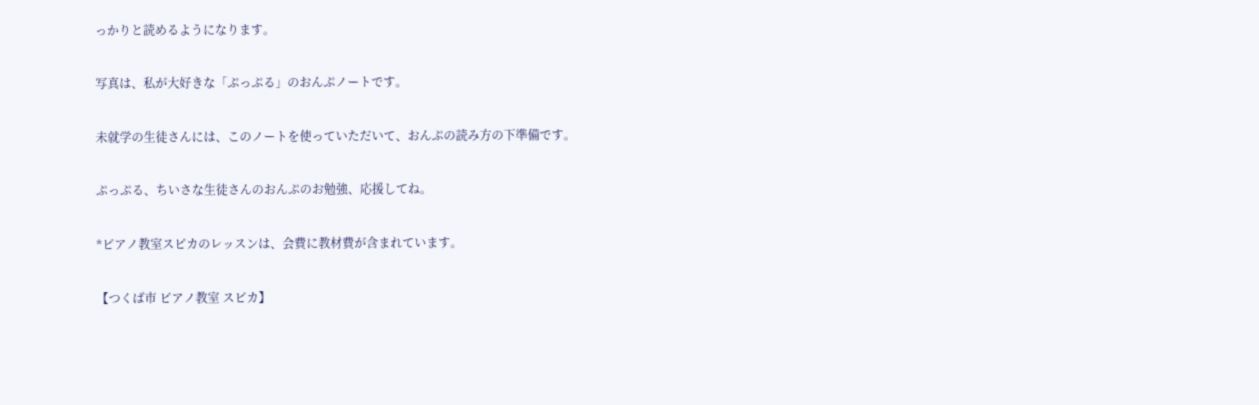っかりと読めるようになります。

写真は、私が大好きな「ぷっぷる」のおんぷノートです。

未就学の生徒さんには、このノートを使っていただいて、おんぷの読み方の下準備です。

ぷっぷる、ちいさな生徒さんのおんぷのお勉強、応援してね。

*ピアノ教室スピカのレッスンは、会費に教材費が含まれています。

【つくば市 ピアノ教室 スピカ】